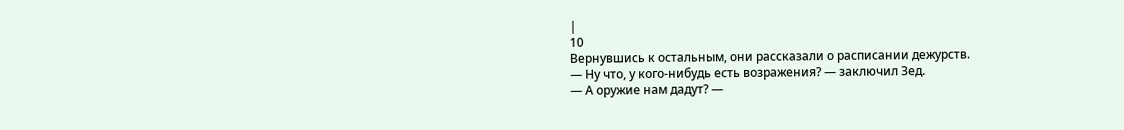|
10
Вернувшись к остальным, они рассказали о расписании дежурств.
— Ну что, у кого-нибудь есть возражения? — заключил Зед.
— А оружие нам дадут? —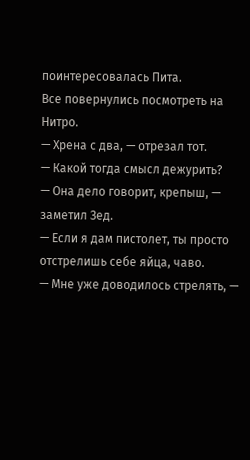поинтересовалась Пита.
Все повернулись посмотреть на Нитро.
— Хрена с два, — отрезал тот.
— Какой тогда смысл дежурить?
— Она дело говорит, крепыш, — заметил Зед.
— Если я дам пистолет, ты просто отстрелишь себе яйца, чаво.
— Мне уже доводилось стрелять, —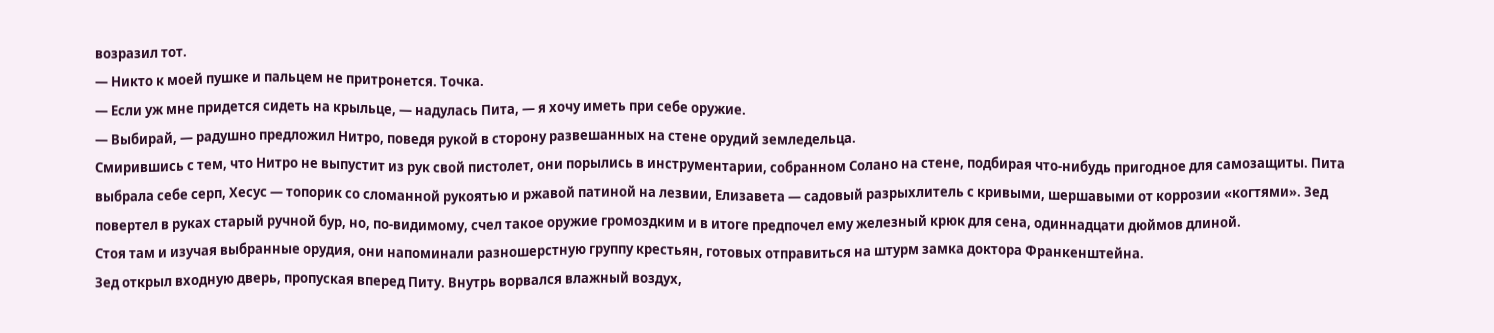возразил тот.
— Никто к моей пушке и пальцем не притронется. Точка.
— Если уж мне придется сидеть на крыльце, — надулась Пита, — я хочу иметь при себе оружие.
— Выбирай, — радушно предложил Нитро, поведя рукой в сторону развешанных на стене орудий земледельца.
Смирившись с тем, что Нитро не выпустит из рук свой пистолет, они порылись в инструментарии, собранном Солано на стене, подбирая что-нибудь пригодное для самозащиты. Пита выбрала себе серп, Хесус — топорик со сломанной рукоятью и ржавой патиной на лезвии, Елизавета — садовый разрыхлитель с кривыми, шершавыми от коррозии «когтями». Зед повертел в руках старый ручной бур, но, по-видимому, счел такое оружие громоздким и в итоге предпочел ему железный крюк для сена, одиннадцати дюймов длиной.
Стоя там и изучая выбранные орудия, они напоминали разношерстную группу крестьян, готовых отправиться на штурм замка доктора Франкенштейна.
Зед открыл входную дверь, пропуская вперед Питу. Внутрь ворвался влажный воздух,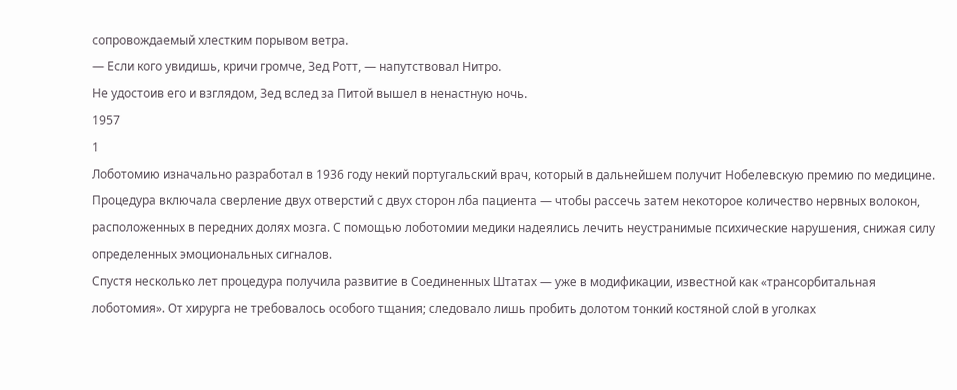сопровождаемый хлестким порывом ветра.
— Если кого увидишь, кричи громче, Зед Ротт, — напутствовал Нитро.
Не удостоив его и взглядом, Зед вслед за Питой вышел в ненастную ночь.
1957
1
Лоботомию изначально разработал в 1936 году некий португальский врач, который в дальнейшем получит Нобелевскую премию по медицине. Процедура включала сверление двух отверстий с двух сторон лба пациента — чтобы рассечь затем некоторое количество нервных волокон, расположенных в передних долях мозга. С помощью лоботомии медики надеялись лечить неустранимые психические нарушения, снижая силу определенных эмоциональных сигналов.
Спустя несколько лет процедура получила развитие в Соединенных Штатах — уже в модификации, известной как «трансорбитальная лоботомия». От хирурга не требовалось особого тщания; следовало лишь пробить долотом тонкий костяной слой в уголках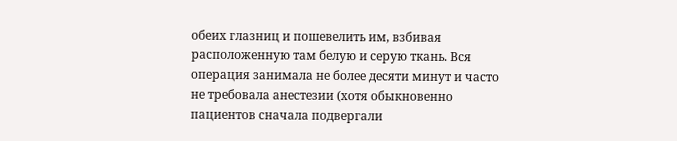обеих глазниц и пошевелить им, взбивая расположенную там белую и серую ткань. Вся операция занимала не более десяти минут и часто не требовала анестезии (хотя обыкновенно пациентов сначала подвергали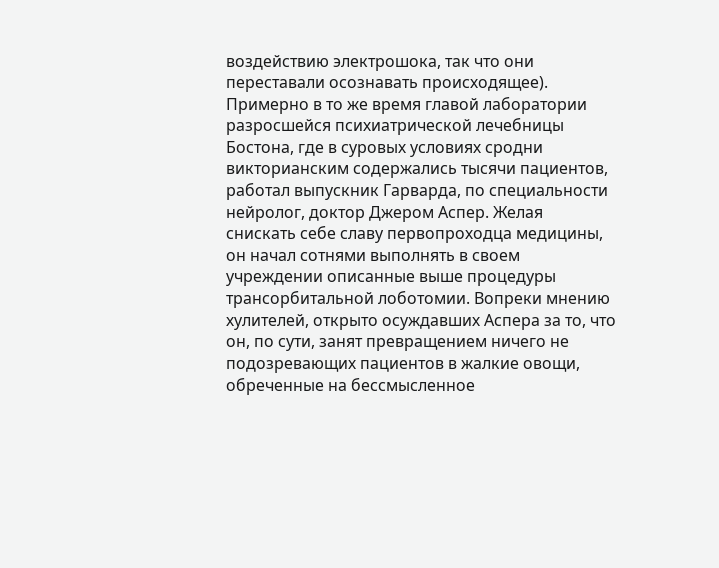воздействию электрошока, так что они переставали осознавать происходящее).
Примерно в то же время главой лаборатории разросшейся психиатрической лечебницы Бостона, где в суровых условиях сродни викторианским содержались тысячи пациентов, работал выпускник Гарварда, по специальности нейролог, доктор Джером Аспер. Желая снискать себе славу первопроходца медицины, он начал сотнями выполнять в своем учреждении описанные выше процедуры трансорбитальной лоботомии. Вопреки мнению хулителей, открыто осуждавших Аспера за то, что он, по сути, занят превращением ничего не подозревающих пациентов в жалкие овощи, обреченные на бессмысленное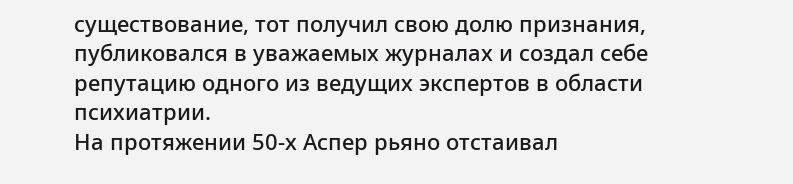существование, тот получил свою долю признания, публиковался в уважаемых журналах и создал себе репутацию одного из ведущих экспертов в области психиатрии.
На протяжении 50-х Аспер рьяно отстаивал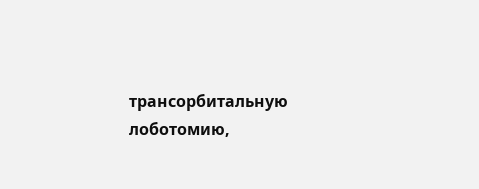трансорбитальную лоботомию,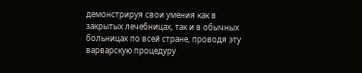демонстрируя свои умения как в закрытых лечебницах, так и в обычных больницах по всей стране, проводя эту варварскую процедуру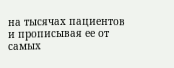на тысячах пациентов и прописывая ее от самых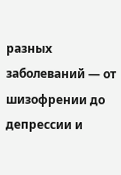разных заболеваний — от шизофрении до депрессии и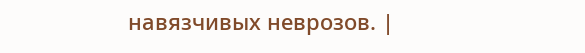навязчивых неврозов. |